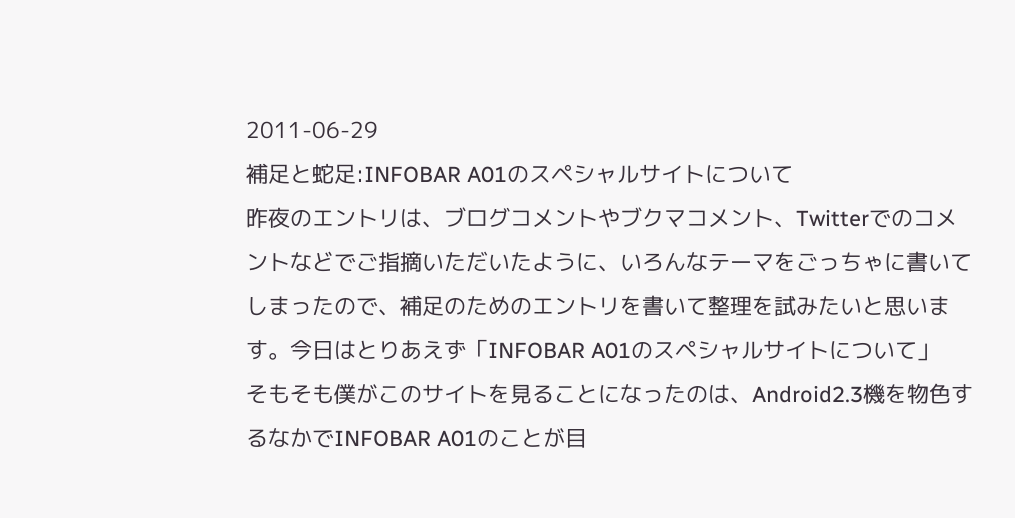2011-06-29
補足と蛇足:INFOBAR A01のスペシャルサイトについて
昨夜のエントリは、ブログコメントやブクマコメント、Twitterでのコメントなどでご指摘いただいたように、いろんなテーマをごっちゃに書いてしまったので、補足のためのエントリを書いて整理を試みたいと思います。今日はとりあえず「INFOBAR A01のスペシャルサイトについて」
そもそも僕がこのサイトを見ることになったのは、Android2.3機を物色するなかでINFOBAR A01のことが目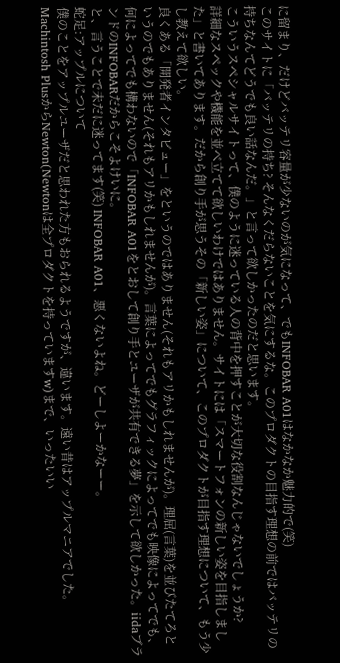に留まり、だけどバッテリ容量が少ないのが気になって、でもINFOBAR A01はなかなか魅力的で(笑)
このサイトに「バッテリの持ち? そんなくだらないことを気にするな。このプロダクトの目指す理想の前ではバッテリの持ちなんてどうでも良い話なんだ。」と言って欲しかったのだと思います。
こういうスペシャルサイトって、僕のように迷っている人の背中を押すことが大切な役割なんじゃないでしょうか?
詳細なスペックや機能を並べ立てて欲しいわけではありません。サイトには「スマートフォンの新しい姿を目指しました」と書いてあります。だから創り手が思うその「新しい姿」について、このプロダクトが目指す理想について、もう少し教えて欲しい。
良くある「開発者インタビュー」をというのではありません(それもアリかもしれませんが)。理屈(言葉)を並びたてろというのでもありません(それもアリかもしれませんが)。言葉によってでもグラフィックによってでも映像によってでも、何によってでも構わないので「INFOBAR A01をとおして創り手とユーザが共有できる夢」を示して欲しかった。iidaブランドのINFOBARだからこそよけいに。
と、言うことで未だに迷ってます(笑) INFOBAR A01、悪くないよね。どーしよーかなーー。
蛇足:アップルについて
僕のことをアップルユーザだと思われた方もおられるようですが、違います。遠い昔はアップルマニアでした。Machintosh PlusからNewton(Newtonは全プロダクトを持っていますw)まで、いったいい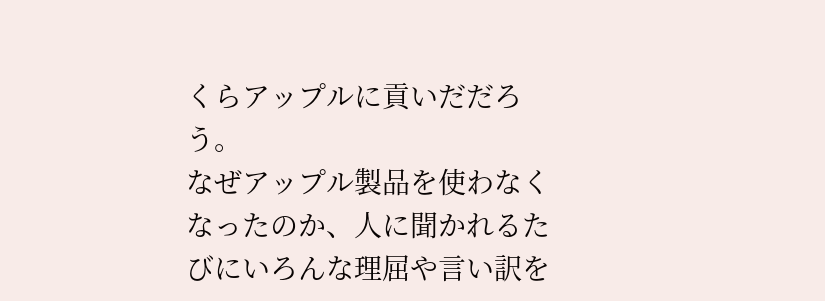くらアップルに貢いだだろう。
なぜアップル製品を使わなくなったのか、人に聞かれるたびにいろんな理屈や言い訳を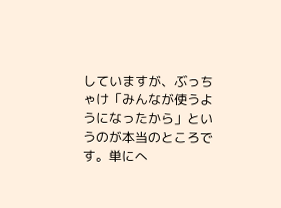していますが、ぶっちゃけ「みんなが使うようになったから」というのが本当のところです。単にへ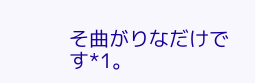そ曲がりなだけです*1。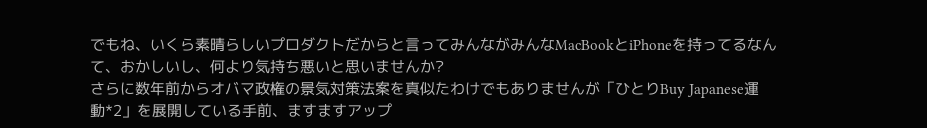でもね、いくら素晴らしいプロダクトだからと言ってみんながみんなMacBookとiPhoneを持ってるなんて、おかしいし、何より気持ち悪いと思いませんか?
さらに数年前からオバマ政権の景気対策法案を真似たわけでもありませんが「ひとりBuy Japanese運動*2」を展開している手前、ますますアップ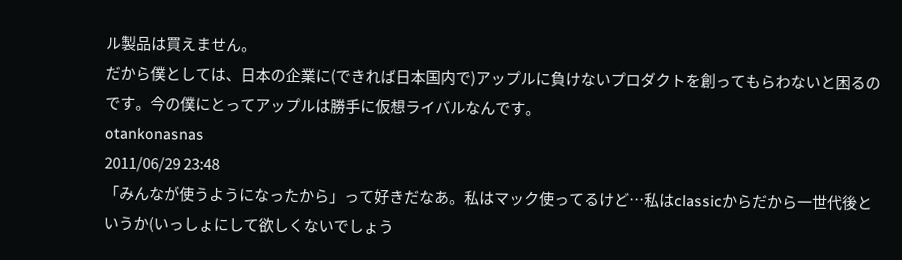ル製品は買えません。
だから僕としては、日本の企業に(できれば日本国内で)アップルに負けないプロダクトを創ってもらわないと困るのです。今の僕にとってアップルは勝手に仮想ライバルなんです。
otankonasnas
2011/06/29 23:48
「みんなが使うようになったから」って好きだなあ。私はマック使ってるけど…私はclassicからだから一世代後というか(いっしょにして欲しくないでしょう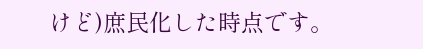けど)庶民化した時点です。